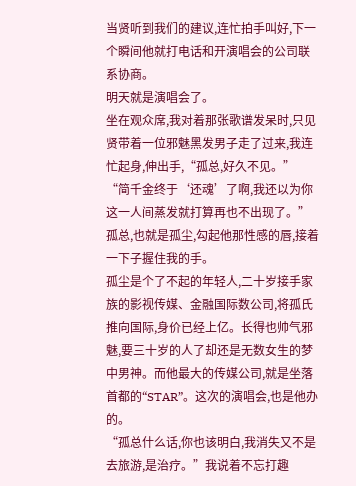当贤听到我们的建议,连忙拍手叫好,下一个瞬间他就打电话和开演唱会的公司联系协商。
明天就是演唱会了。
坐在观众席,我对着那张歌谱发呆时,只见贤带着一位邪魅黑发男子走了过来,我连忙起身,伸出手,“孤总,好久不见。”
“简千金终于‘还魂’了啊,我还以为你这一人间蒸发就打算再也不出现了。”孤总,也就是孤尘,勾起他那性感的唇,接着一下子握住我的手。
孤尘是个了不起的年轻人,二十岁接手家族的影视传媒、金融国际数公司,将孤氏推向国际,身价已经上亿。长得也帅气邪魅,要三十岁的人了却还是无数女生的梦中男神。而他最大的传媒公司,就是坐落首都的“STAR”。这次的演唱会,也是他办的。
“孤总什么话,你也该明白,我消失又不是去旅游,是治疗。”我说着不忘打趣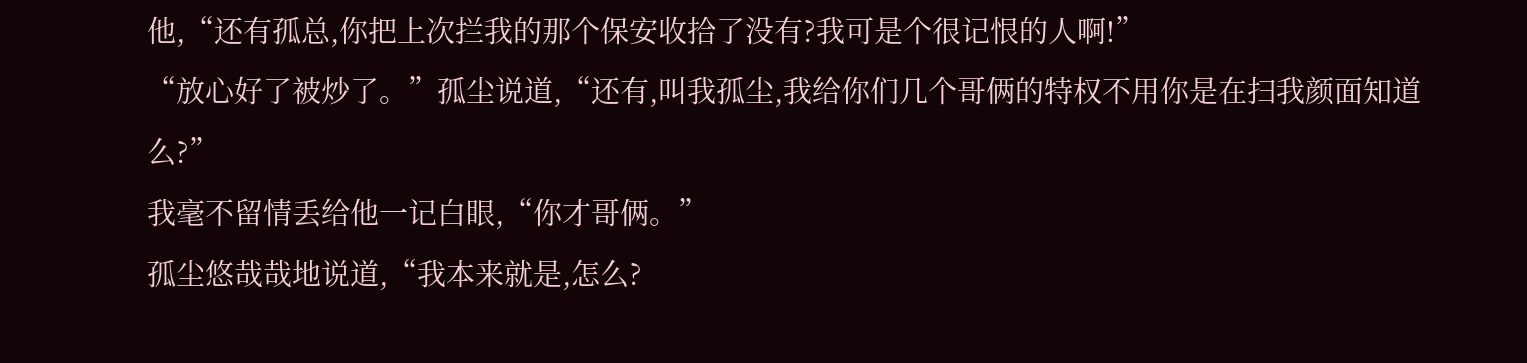他,“还有孤总,你把上次拦我的那个保安收拾了没有?我可是个很记恨的人啊!”
“放心好了被炒了。”孤尘说道,“还有,叫我孤尘,我给你们几个哥俩的特权不用你是在扫我颜面知道么?”
我毫不留情丢给他一记白眼,“你才哥俩。”
孤尘悠哉哉地说道,“我本来就是,怎么?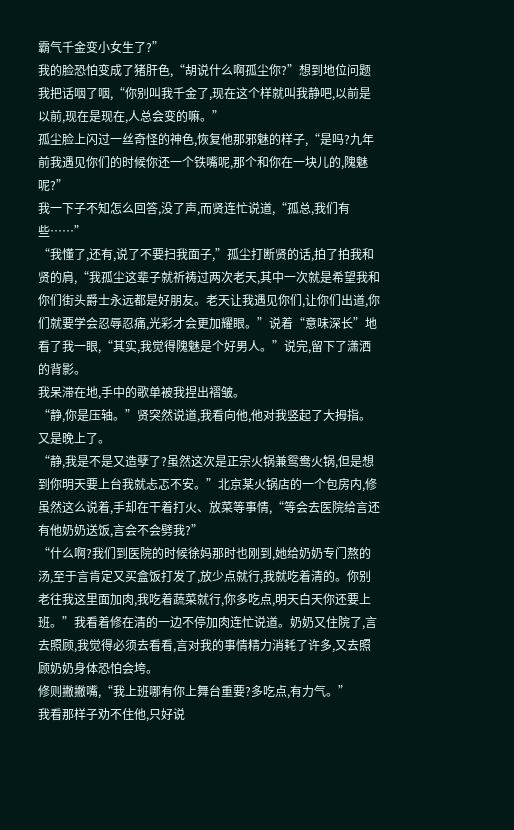霸气千金变小女生了?”
我的脸恐怕变成了猪肝色,“胡说什么啊孤尘你?”想到地位问题我把话咽了咽,“你别叫我千金了,现在这个样就叫我静吧,以前是以前,现在是现在,人总会变的嘛。”
孤尘脸上闪过一丝奇怪的神色,恢复他那邪魅的样子,“是吗?九年前我遇见你们的时候你还一个铁嘴呢,那个和你在一块儿的,隗魅呢?”
我一下子不知怎么回答,没了声,而贤连忙说道,“孤总,我们有些……”
“我懂了,还有,说了不要扫我面子,”孤尘打断贤的话,拍了拍我和贤的肩,“我孤尘这辈子就祈祷过两次老天,其中一次就是希望我和你们街头爵士永远都是好朋友。老天让我遇见你们,让你们出道,你们就要学会忍辱忍痛,光彩才会更加耀眼。”说着“意味深长”地看了我一眼,“其实,我觉得隗魅是个好男人。”说完,留下了潇洒的背影。
我呆滞在地,手中的歌单被我捏出褶皱。
“静,你是压轴。”贤突然说道,我看向他,他对我竖起了大拇指。
又是晚上了。
“静,我是不是又造孽了?虽然这次是正宗火锅兼鸳鸯火锅,但是想到你明天要上台我就忐忑不安。”北京某火锅店的一个包房内,修虽然这么说着,手却在干着打火、放菜等事情,“等会去医院给言还有他奶奶送饭,言会不会劈我?”
“什么啊?我们到医院的时候徐妈那时也刚到,她给奶奶专门熬的汤,至于言肯定又买盒饭打发了,放少点就行,我就吃着清的。你别老往我这里面加肉,我吃着蔬菜就行,你多吃点,明天白天你还要上班。”我看着修在清的一边不停加肉连忙说道。奶奶又住院了,言去照顾,我觉得必须去看看,言对我的事情精力消耗了许多,又去照顾奶奶身体恐怕会垮。
修则撇撇嘴,“我上班哪有你上舞台重要?多吃点,有力气。”
我看那样子劝不住他,只好说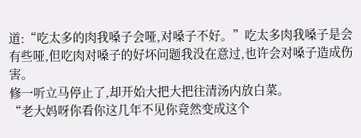道:“吃太多的肉我嗓子会哑,对嗓子不好。”吃太多肉我嗓子是会有些哑,但吃肉对嗓子的好坏问题我没在意过,也许会对嗓子造成伤害。
修一听立马停止了,却开始大把大把往清汤内放白菜。
“老大妈呀你看你这几年不见你竟然变成这个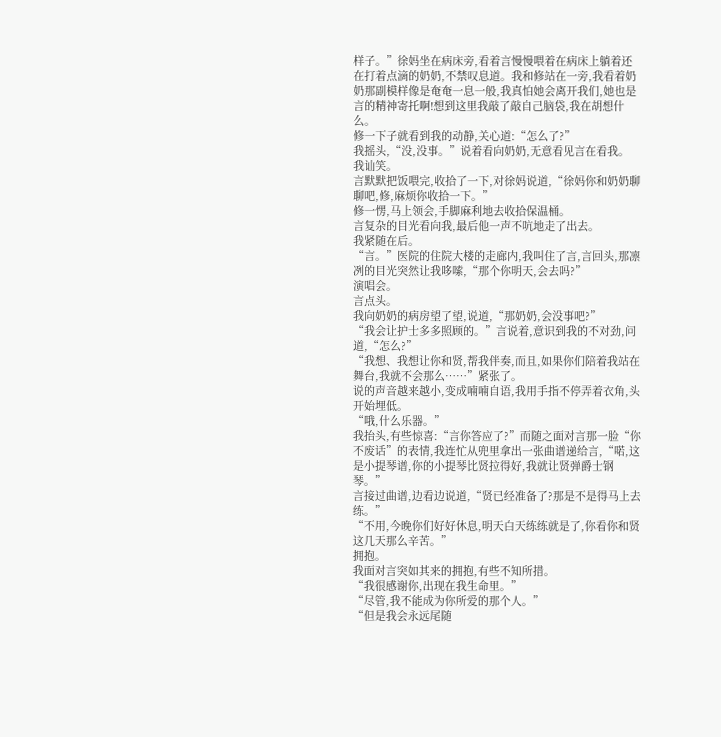样子。”徐妈坐在病床旁,看着言慢慢喂着在病床上躺着还在打着点滴的奶奶,不禁叹息道。我和修站在一旁,我看着奶奶那副模样像是奄奄一息一般,我真怕她会离开我们,她也是言的精神寄托啊!想到这里我敲了敲自己脑袋,我在胡想什么。
修一下子就看到我的动静,关心道:“怎么了?”
我摇头,“没,没事。”说着看向奶奶,无意看见言在看我。
我讪笑。
言默默把饭喂完,收拾了一下,对徐妈说道,“徐妈你和奶奶聊聊吧,修,麻烦你收拾一下。”
修一愣,马上领会,手脚麻利地去收拾保温桶。
言复杂的目光看向我,最后他一声不吭地走了出去。
我紧随在后。
“言。”医院的住院大楼的走廊内,我叫住了言,言回头,那凛冽的目光突然让我哆嗦,“那个你明天,会去吗?”
演唱会。
言点头。
我向奶奶的病房望了望,说道,“那奶奶,会没事吧?”
“我会让护士多多照顾的。”言说着,意识到我的不对劲,问道,“怎么?”
“我想、我想让你和贤,帮我伴奏,而且,如果你们陪着我站在舞台,我就不会那么……”紧张了。
说的声音越来越小,变成喃喃自语,我用手指不停弄着衣角,头开始埋低。
“哦,什么乐器。”
我抬头,有些惊喜:“言你答应了?”而随之面对言那一脸“你不废话”的表情,我连忙从兜里拿出一张曲谱递给言,“喏,这是小提琴谱,你的小提琴比贤拉得好,我就让贤弹爵士钢琴。”
言接过曲谱,边看边说道,“贤已经准备了?那是不是得马上去练。”
“不用,今晚你们好好休息,明天白天练练就是了,你看你和贤这几天那么辛苦。”
拥抱。
我面对言突如其来的拥抱,有些不知所措。
“我很感谢你,出现在我生命里。”
“尽管,我不能成为你所爱的那个人。”
“但是我会永远尾随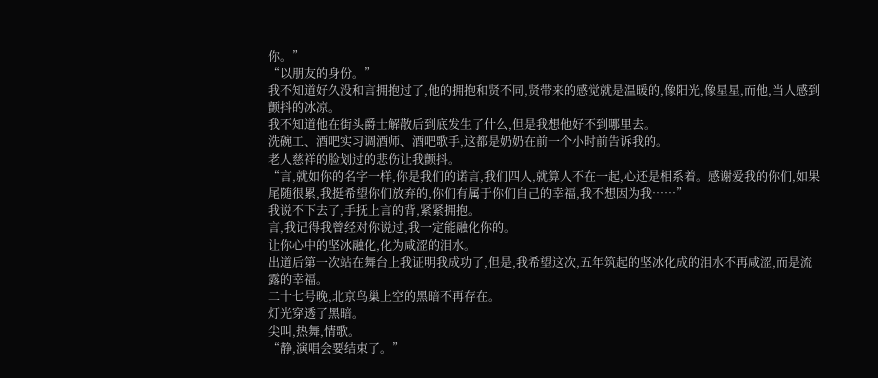你。”
“以朋友的身份。”
我不知道好久没和言拥抱过了,他的拥抱和贤不同,贤带来的感觉就是温暖的,像阳光,像星星,而他,当人感到颤抖的冰凉。
我不知道他在街头爵士解散后到底发生了什么,但是我想他好不到哪里去。
洗碗工、酒吧实习调酒师、酒吧歌手,这都是奶奶在前一个小时前告诉我的。
老人慈祥的脸划过的悲伤让我颤抖。
“言,就如你的名字一样,你是我们的诺言,我们四人,就算人不在一起,心还是相系着。感谢爱我的你们,如果尾随很累,我挺希望你们放弃的,你们有属于你们自己的幸福,我不想因为我……”
我说不下去了,手抚上言的背,紧紧拥抱。
言,我记得我曾经对你说过,我一定能融化你的。
让你心中的坚冰融化,化为咸涩的泪水。
出道后第一次站在舞台上我证明我成功了,但是,我希望这次,五年筑起的坚冰化成的泪水不再咸涩,而是流露的幸福。
二十七号晚,北京鸟巢上空的黑暗不再存在。
灯光穿透了黑暗。
尖叫,热舞,情歌。
“静,演唱会要结束了。”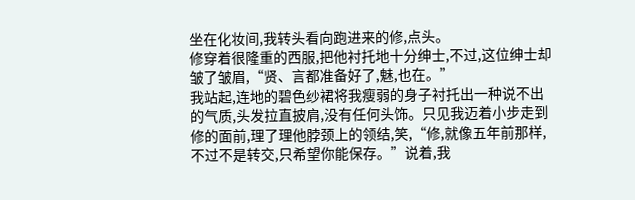坐在化妆间,我转头看向跑进来的修,点头。
修穿着很隆重的西服,把他衬托地十分绅士,不过,这位绅士却皱了皱眉,“贤、言都准备好了,魅,也在。”
我站起,连地的碧色纱裙将我瘦弱的身子衬托出一种说不出的气质,头发拉直披肩,没有任何头饰。只见我迈着小步走到修的面前,理了理他脖颈上的领结,笑,“修,就像五年前那样,不过不是转交,只希望你能保存。”说着,我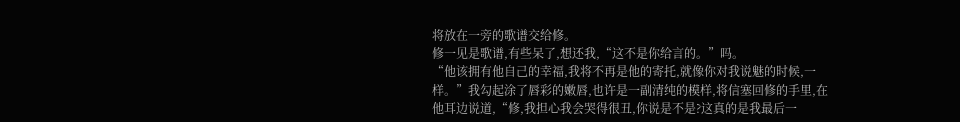将放在一旁的歌谱交给修。
修一见是歌谱,有些呆了,想还我,“这不是你给言的。”吗。
“他该拥有他自己的幸福,我将不再是他的寄托,就像你对我说魅的时候,一样。”我勾起涂了唇彩的嫩唇,也许是一副清纯的模样,将信塞回修的手里,在他耳边说道,“修,我担心我会哭得很丑,你说是不是?这真的是我最后一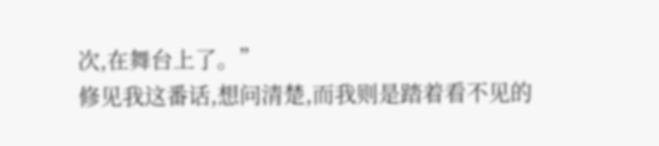次,在舞台上了。”
修见我这番话,想问清楚,而我则是踏着看不见的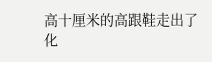高十厘米的高跟鞋走出了化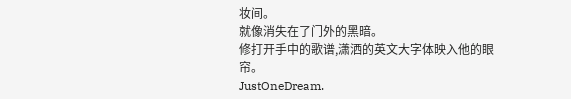妆间。
就像消失在了门外的黑暗。
修打开手中的歌谱,潇洒的英文大字体映入他的眼帘。
JustOneDream.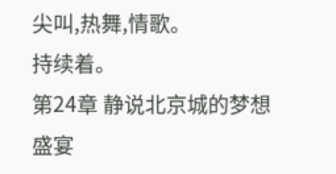尖叫,热舞,情歌。
持续着。
第24章 静说北京城的梦想盛宴